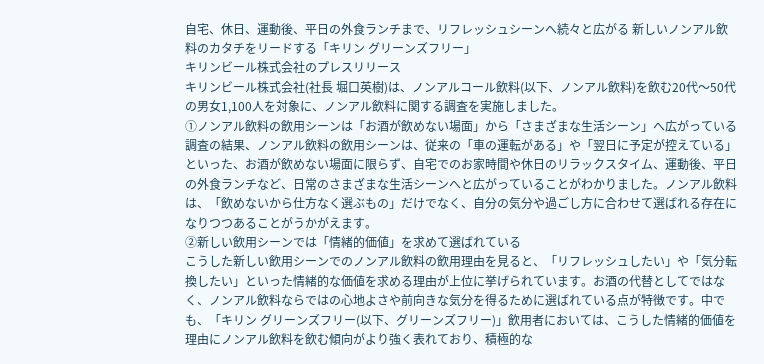自宅、休日、運動後、平日の外食ランチまで、リフレッシュシーンへ続々と広がる 新しいノンアル飲料のカタチをリードする「キリン グリーンズフリー」
キリンビール株式会社のプレスリリース
キリンビール株式会社(社長 堀口英樹)は、ノンアルコール飲料(以下、ノンアル飲料)を飲む20代〜50代の男女1,100人を対象に、ノンアル飲料に関する調査を実施しました。
①ノンアル飲料の飲用シーンは「お酒が飲めない場面」から「さまざまな生活シーン」へ広がっている
調査の結果、ノンアル飲料の飲用シーンは、従来の「車の運転がある」や「翌日に予定が控えている」といった、お酒が飲めない場面に限らず、自宅でのお家時間や休日のリラックスタイム、運動後、平日の外食ランチなど、日常のさまざまな生活シーンへと広がっていることがわかりました。ノンアル飲料は、「飲めないから仕方なく選ぶもの」だけでなく、自分の気分や過ごし方に合わせて選ばれる存在になりつつあることがうかがえます。
②新しい飲用シーンでは「情緒的価値」を求めて選ばれている
こうした新しい飲用シーンでのノンアル飲料の飲用理由を見ると、「リフレッシュしたい」や「気分転換したい」といった情緒的な価値を求める理由が上位に挙げられています。お酒の代替としてではなく、ノンアル飲料ならではの心地よさや前向きな気分を得るために選ばれている点が特徴です。中でも、「キリン グリーンズフリー(以下、グリーンズフリー)」飲用者においては、こうした情緒的価値を理由にノンアル飲料を飲む傾向がより強く表れており、積極的な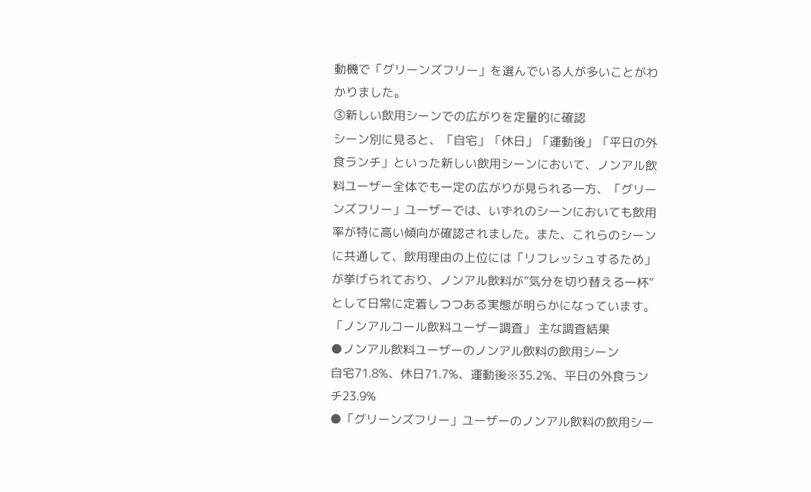動機で「グリーンズフリー」を選んでいる人が多いことがわかりました。
③新しい飲用シーンでの広がりを定量的に確認
シーン別に見ると、「自宅」「休日」「運動後」「平日の外食ランチ」といった新しい飲用シーンにおいて、ノンアル飲料ユーザー全体でも一定の広がりが見られる一方、「グリーンズフリー」ユーザーでは、いずれのシーンにおいても飲用率が特に高い傾向が確認されました。また、これらのシーンに共通して、飲用理由の上位には「リフレッシュするため」が挙げられており、ノンアル飲料が”気分を切り替える一杯”として日常に定着しつつある実態が明らかになっています。
「ノンアルコール飲料ユーザー調査」 主な調査結果
●ノンアル飲料ユーザーのノンアル飲料の飲用シーン
自宅71.8%、休日71.7%、運動後※35.2%、平日の外食ランチ23.9%
●「グリーンズフリー」ユーザーのノンアル飲料の飲用シー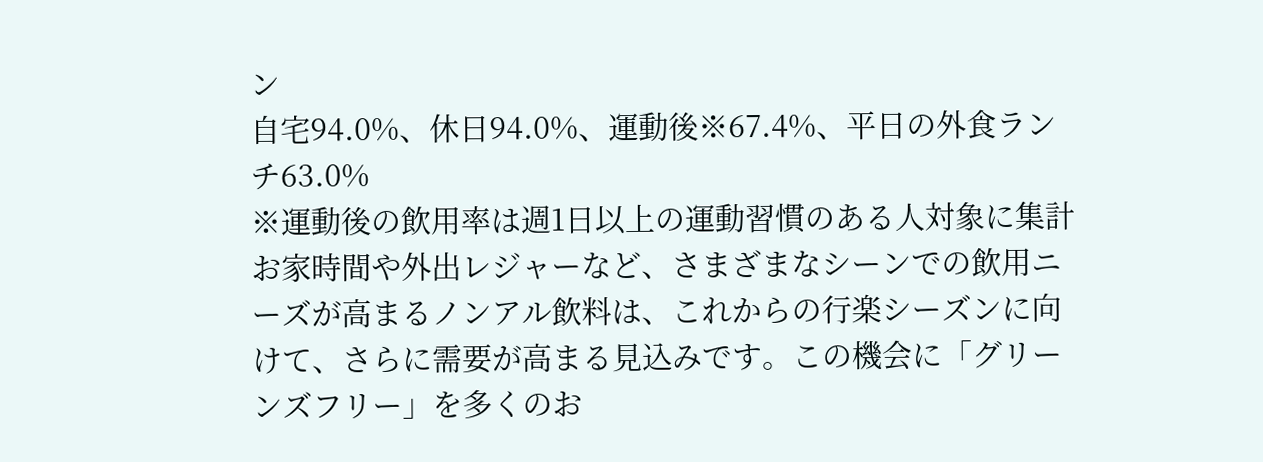ン
自宅94.0%、休日94.0%、運動後※67.4%、平日の外食ランチ63.0%
※運動後の飲用率は週1日以上の運動習慣のある人対象に集計
お家時間や外出レジャーなど、さまざまなシーンでの飲用ニーズが高まるノンアル飲料は、これからの行楽シーズンに向けて、さらに需要が高まる見込みです。この機会に「グリーンズフリー」を多くのお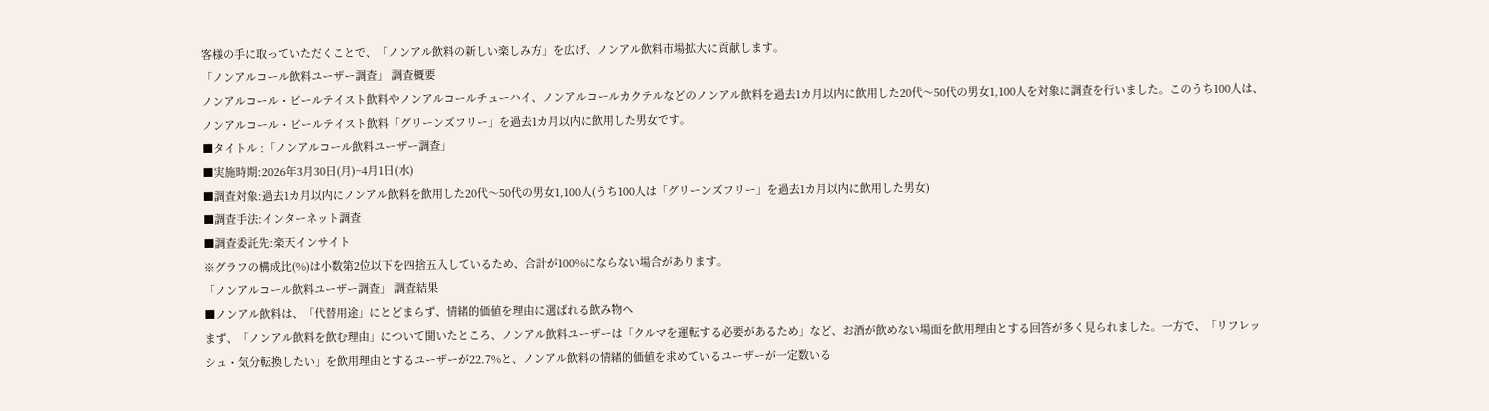客様の手に取っていただくことで、「ノンアル飲料の新しい楽しみ方」を広げ、ノンアル飲料市場拡大に貢献します。
「ノンアルコール飲料ユーザー調査」 調査概要
ノンアルコール・ビールテイスト飲料やノンアルコールチューハイ、ノンアルコールカクテルなどのノンアル飲料を過去1カ月以内に飲用した20代〜50代の男女1,100人を対象に調査を行いました。このうち100人は、ノンアルコール・ビールテイスト飲料「グリーンズフリー」を過去1カ月以内に飲用した男女です。
■タイトル :「ノンアルコール飲料ユーザー調査」
■実施時期:2026年3月30日(月)~4月1日(水)
■調査対象:過去1カ月以内にノンアル飲料を飲用した20代〜50代の男女1,100人(うち100人は「グリーンズフリー」を過去1カ月以内に飲用した男女)
■調査手法:インターネット調査
■調査委託先:楽天インサイト
※グラフの構成比(%)は小数第2位以下を四捨五入しているため、合計が100%にならない場合があります。
「ノンアルコール飲料ユーザー調査」 調査結果
■ノンアル飲料は、「代替用途」にとどまらず、情緒的価値を理由に選ばれる飲み物へ
まず、「ノンアル飲料を飲む理由」について聞いたところ、ノンアル飲料ユーザーは「クルマを運転する必要があるため」など、お酒が飲めない場面を飲用理由とする回答が多く見られました。一方で、「リフレッシュ・気分転換したい」を飲用理由とするユーザーが22.7%と、ノンアル飲料の情緒的価値を求めているユーザーが一定数いる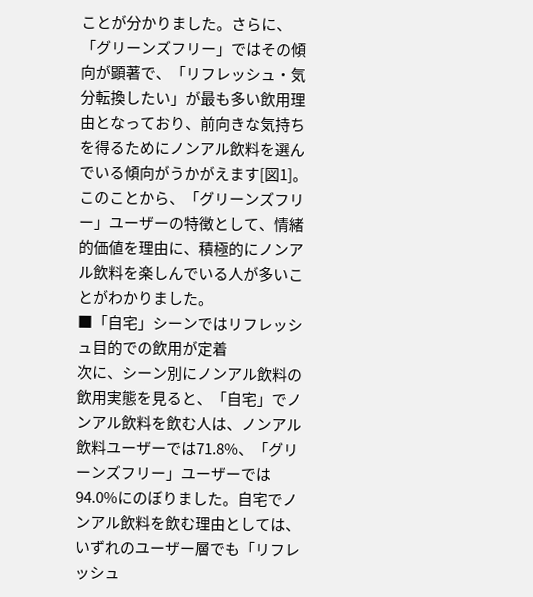ことが分かりました。さらに、「グリーンズフリー」ではその傾向が顕著で、「リフレッシュ・気分転換したい」が最も多い飲用理由となっており、前向きな気持ちを得るためにノンアル飲料を選んでいる傾向がうかがえます[図1]。このことから、「グリーンズフリー」ユーザーの特徴として、情緒的価値を理由に、積極的にノンアル飲料を楽しんでいる人が多いことがわかりました。
■「自宅」シーンではリフレッシュ目的での飲用が定着
次に、シーン別にノンアル飲料の飲用実態を見ると、「自宅」でノンアル飲料を飲む人は、ノンアル飲料ユーザーでは71.8%、「グリーンズフリー」ユーザーでは94.0%にのぼりました。自宅でノンアル飲料を飲む理由としては、いずれのユーザー層でも「リフレッシュ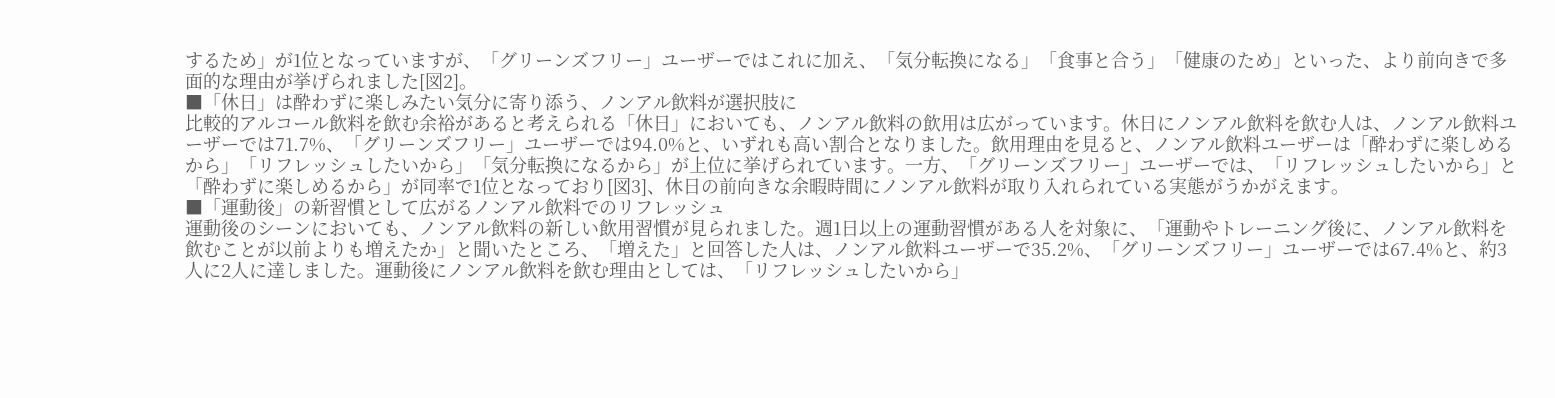するため」が1位となっていますが、「グリーンズフリー」ユーザーではこれに加え、「気分転換になる」「食事と合う」「健康のため」といった、より前向きで多面的な理由が挙げられました[図2]。
■「休日」は酔わずに楽しみたい気分に寄り添う、ノンアル飲料が選択肢に
比較的アルコール飲料を飲む余裕があると考えられる「休日」においても、ノンアル飲料の飲用は広がっています。休日にノンアル飲料を飲む人は、ノンアル飲料ユーザーでは71.7%、「グリーンズフリー」ユーザーでは94.0%と、いずれも高い割合となりました。飲用理由を見ると、ノンアル飲料ユーザーは「酔わずに楽しめるから」「リフレッシュしたいから」「気分転換になるから」が上位に挙げられています。一方、「グリーンズフリー」ユーザーでは、「リフレッシュしたいから」と「酔わずに楽しめるから」が同率で1位となっており[図3]、休日の前向きな余暇時間にノンアル飲料が取り入れられている実態がうかがえます。
■「運動後」の新習慣として広がるノンアル飲料でのリフレッシュ
運動後のシーンにおいても、ノンアル飲料の新しい飲用習慣が見られました。週1日以上の運動習慣がある人を対象に、「運動やトレーニング後に、ノンアル飲料を飲むことが以前よりも増えたか」と聞いたところ、「増えた」と回答した人は、ノンアル飲料ユーザーで35.2%、「グリーンズフリー」ユーザーでは67.4%と、約3人に2人に達しました。運動後にノンアル飲料を飲む理由としては、「リフレッシュしたいから」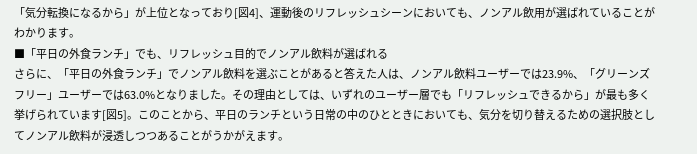「気分転換になるから」が上位となっており[図4]、運動後のリフレッシュシーンにおいても、ノンアル飲用が選ばれていることがわかります。
■「平日の外食ランチ」でも、リフレッシュ目的でノンアル飲料が選ばれる
さらに、「平日の外食ランチ」でノンアル飲料を選ぶことがあると答えた人は、ノンアル飲料ユーザーでは23.9%、「グリーンズフリー」ユーザーでは63.0%となりました。その理由としては、いずれのユーザー層でも「リフレッシュできるから」が最も多く挙げられています[図5]。このことから、平日のランチという日常の中のひとときにおいても、気分を切り替えるための選択肢としてノンアル飲料が浸透しつつあることがうかがえます。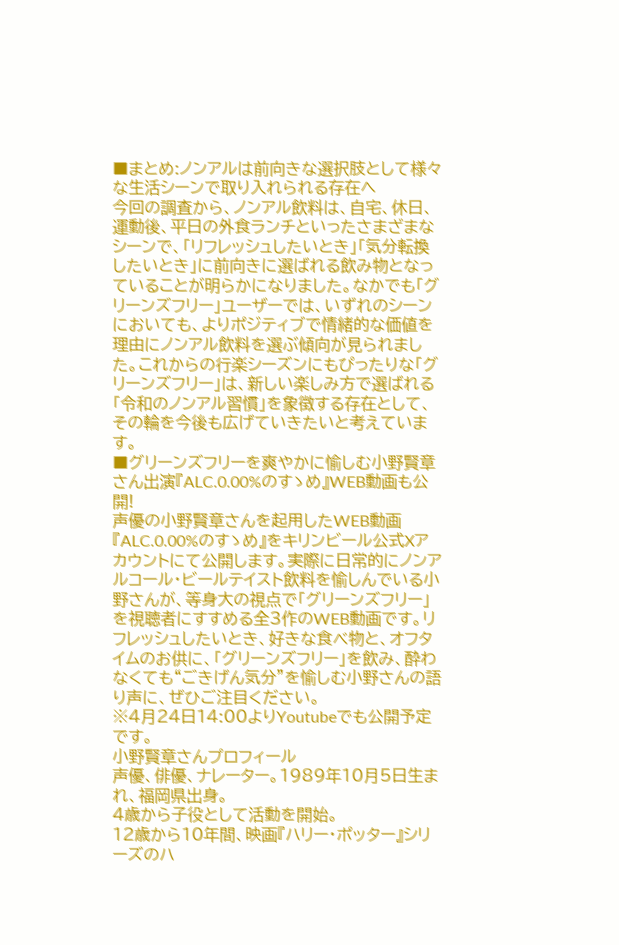■まとめ:ノンアルは前向きな選択肢として様々な生活シーンで取り入れられる存在へ
今回の調査から、ノンアル飲料は、自宅、休日、運動後、平日の外食ランチといったさまざまなシーンで、「リフレッシュしたいとき」「気分転換したいとき」に前向きに選ばれる飲み物となっていることが明らかになりました。なかでも「グリーンズフリー」ユーザーでは、いずれのシーンにおいても、よりポジティブで情緒的な価値を理由にノンアル飲料を選ぶ傾向が見られました。これからの行楽シーズンにもぴったりな「グリーンズフリー」は、新しい楽しみ方で選ばれる「令和のノンアル習慣」を象徴する存在として、その輪を今後も広げていきたいと考えています。
■グリーンズフリーを爽やかに愉しむ小野賢章さん出演『ALC.0.00%のすゝめ』WEB動画も公開!
声優の小野賢章さんを起用したWEB動画『ALC.0.00%のすゝめ』をキリンビール公式Xアカウントにて公開します。実際に日常的にノンアルコール・ビールテイスト飲料を愉しんでいる小野さんが、等身大の視点で「グリーンズフリー」を視聴者にすすめる全3作のWEB動画です。リフレッシュしたいとき、好きな食べ物と、オフタイムのお供に、「グリーンズフリー」を飲み、酔わなくても“ごきげん気分”を愉しむ小野さんの語り声に、ぜひご注目ください。
※4月24日14:00よりYoutubeでも公開予定です。
小野賢章さんプロフィール
声優、俳優、ナレーター。1989年10月5日生まれ、福岡県出身。
4歳から子役として活動を開始。
12歳から10年間、映画『ハリー・ポッター』シリーズのハ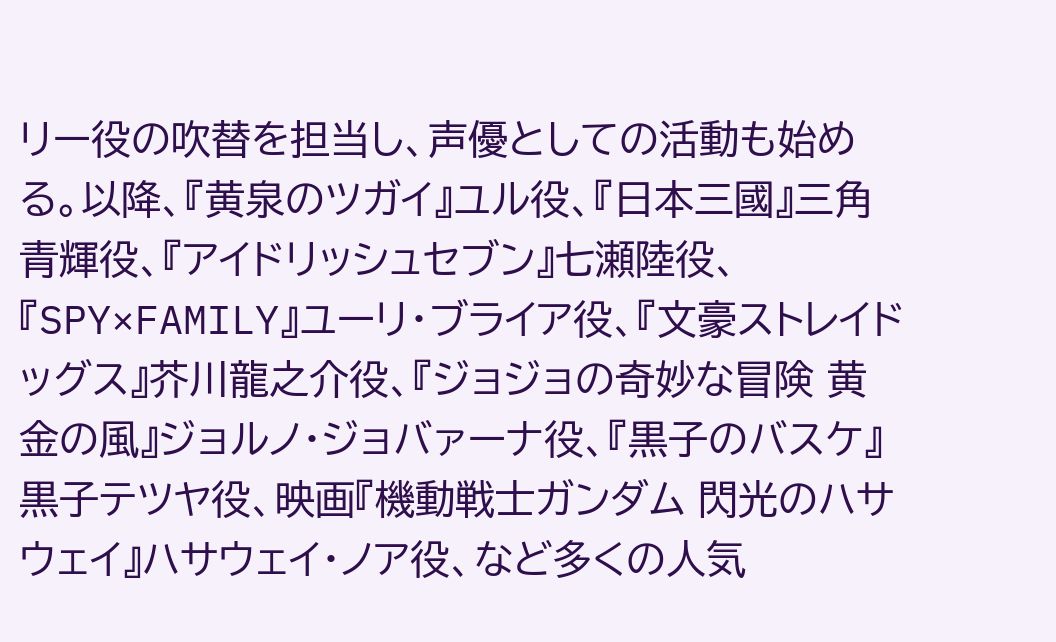リー役の吹替を担当し、声優としての活動も始める。以降、『黄泉のツガイ』ユル役、『日本三國』三角青輝役、『アイドリッシュセブン』七瀬陸役、『SPY×FAMILY』ユーリ・ブライア役、『文豪ストレイドッグス』芥川龍之介役、『ジョジョの奇妙な冒険 黄金の風』ジョルノ・ジョバァーナ役、『黒子のバスケ』黒子テツヤ役、映画『機動戦士ガンダム 閃光のハサウェイ』ハサウェイ・ノア役、など多くの人気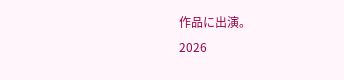作品に出演。
2026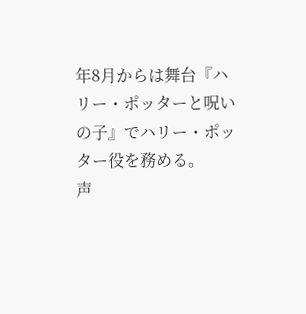年8月からは舞台『ハリー・ポッターと呪いの子』でハリー・ポッター役を務める。
声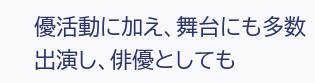優活動に加え、舞台にも多数出演し、俳優としても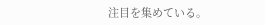注目を集めている。